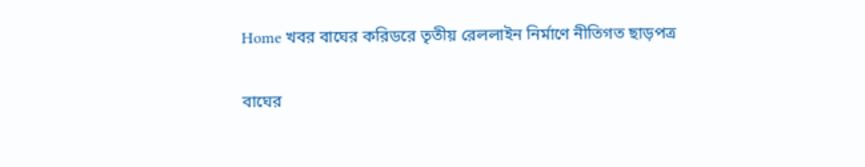Home খবর বাঘের করিডরে তৃতীয় রেললাইন নির্মাণে নীতিগত ছাড়পত্র

বাঘের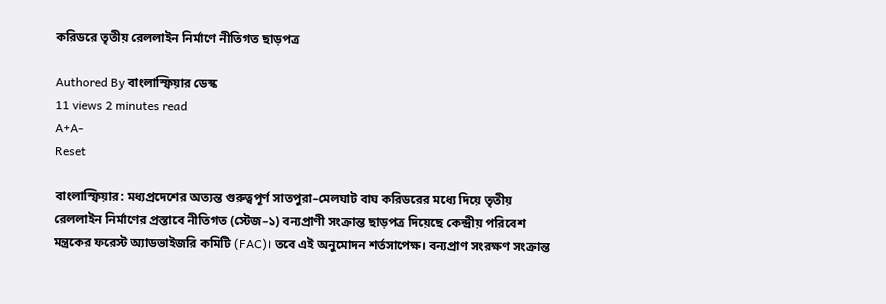করিডরে তৃতীয় রেললাইন নির্মাণে নীতিগত ছাড়পত্র

Authored By বাংলাস্ফিয়ার ডেস্ক
11 views 2 minutes read
A+A-
Reset

বাংলাস্ফিয়ার: মধ্যপ্রদেশের অত্যন্ত গুরুত্বপূর্ণ সাতপুরা–মেলঘাট বাঘ করিডরের মধ্যে দিয়ে তৃতীয় রেললাইন নির্মাণের প্রস্তাবে নীতিগত (স্টেজ–১) বন্যপ্রাণী সংক্রান্ত ছাড়পত্র দিয়েছে কেন্দ্রীয় পরিবেশ মন্ত্রকের ফরেস্ট অ্যাডভাইজরি কমিটি (FAC)। তবে এই অনুমোদন শর্তসাপেক্ষ। বন্যপ্রাণ সংরক্ষণ সংক্রান্ত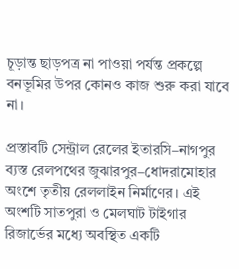চূড়ান্ত ছাড়পত্র না পাওয়া পর্যন্ত প্রকল্পে বনভূমির উপর কোনও কাজ শুরু করা যাবে না।

প্রস্তাবটি সেন্ট্রাল রেলের ইতারসি–নাগপুর ব্যস্ত রেলপথের জুঝারপুর–ধোদরামোহার অংশে তৃতীয় রেললাইন নির্মাণের। এই অংশটি সাতপুরা ও মেলঘাট টাইগার রিজার্ভের মধ্যে অবস্থিত একটি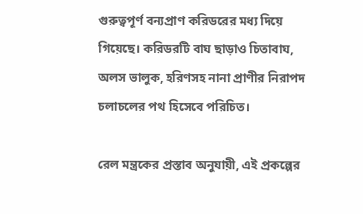গুরুত্বপূর্ণ বন্যপ্রাণ করিডরের মধ্য দিয়ে গিয়েছে। করিডরটি বাঘ ছাড়াও চিতাবাঘ, অলস ভালুক, হরিণসহ নানা প্রাণীর নিরাপদ চলাচলের পথ হিসেবে পরিচিত।

রেল মন্ত্রকের প্রস্তাব অনুযায়ী, এই প্রকল্পের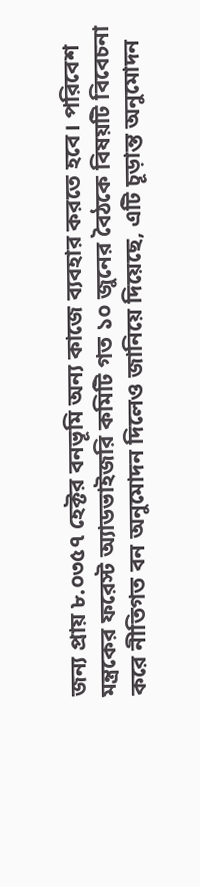জন্য প্রায় ৮.০৩৫৭ হেক্টর বনভূমি অন্য কাজে ব্যবহার করতে হবে। পরিবেশ মন্ত্রকের ফরেস্ট অ্যাডভাইজরি কমিটি গত ১০ জুনের বৈঠকে বিষয়টি বিবেচনা করে নীতিগত বন অনুমোদন দিলেও জানিয়ে দিয়েছে, এটি চূড়ান্ত অনুমোদন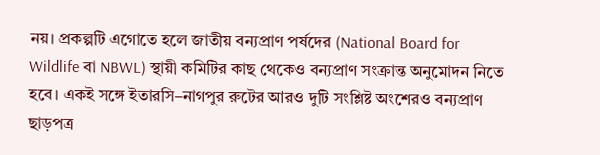নয়। প্রকল্পটি এগোতে হলে জাতীয় বন্যপ্রাণ পর্ষদের (National Board for Wildlife বা NBWL) স্থায়ী কমিটির কাছ থেকেও বন্যপ্রাণ সংক্রান্ত অনুমোদন নিতে হবে। একই সঙ্গে ইতারসি–নাগপুর রুটের আরও দুটি সংশ্লিষ্ট অংশেরও বন্যপ্রাণ ছাড়পত্র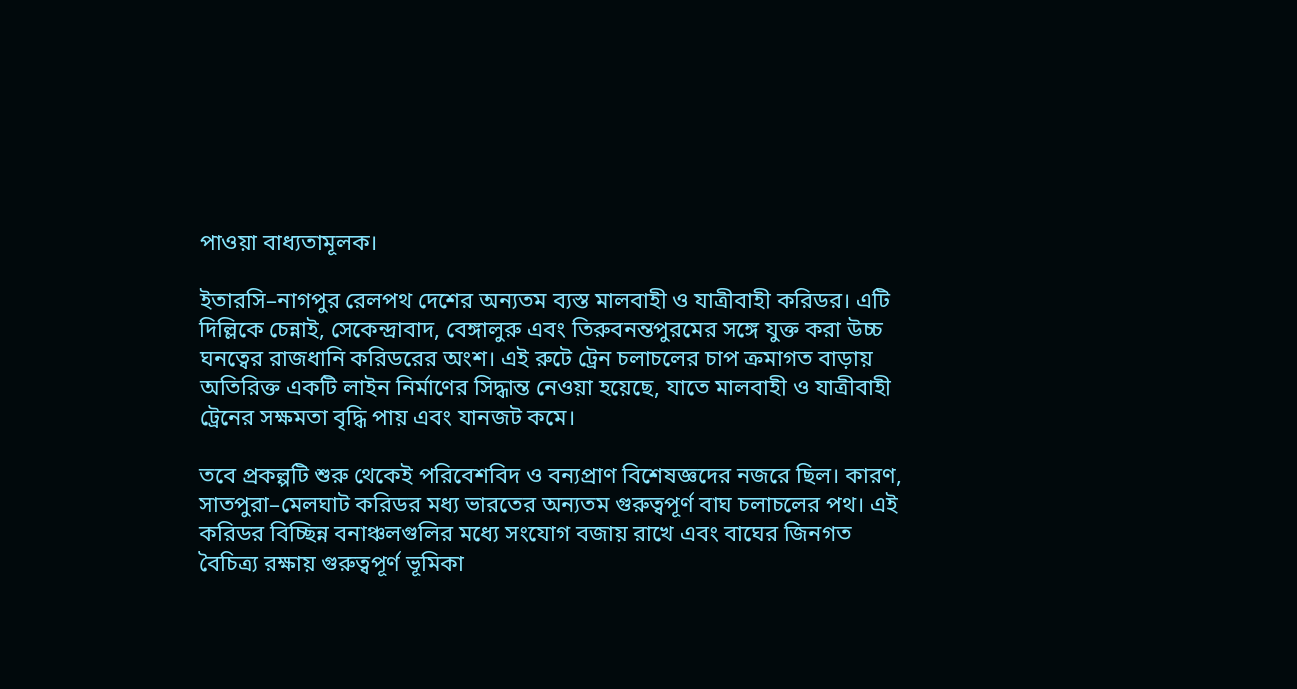পাওয়া বাধ্যতামূলক।

ইতারসি–নাগপুর রেলপথ দেশের অন্যতম ব্যস্ত মালবাহী ও যাত্রীবাহী করিডর। এটি দিল্লিকে চেন্নাই, সেকেন্দ্রাবাদ, বেঙ্গালুরু এবং তিরুবনন্তপুরমের সঙ্গে যুক্ত করা উচ্চ ঘনত্বের রাজধানি করিডরের অংশ। এই রুটে ট্রেন চলাচলের চাপ ক্রমাগত বাড়ায় অতিরিক্ত একটি লাইন নির্মাণের সিদ্ধান্ত নেওয়া হয়েছে, যাতে মালবাহী ও যাত্রীবাহী ট্রেনের সক্ষমতা বৃদ্ধি পায় এবং যানজট কমে।

তবে প্রকল্পটি শুরু থেকেই পরিবেশবিদ ও বন্যপ্রাণ বিশেষজ্ঞদের নজরে ছিল। কারণ, সাতপুরা–মেলঘাট করিডর মধ্য ভারতের অন্যতম গুরুত্বপূর্ণ বাঘ চলাচলের পথ। এই করিডর বিচ্ছিন্ন বনাঞ্চলগুলির মধ্যে সংযোগ বজায় রাখে এবং বাঘের জিনগত বৈচিত্র্য রক্ষায় গুরুত্বপূর্ণ ভূমিকা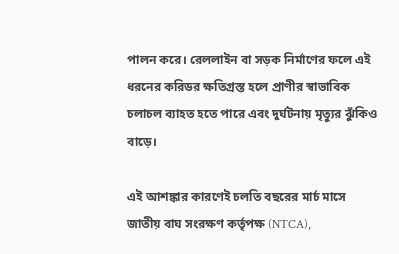পালন করে। রেললাইন বা সড়ক নির্মাণের ফলে এই ধরনের করিডর ক্ষতিগ্রস্ত হলে প্রাণীর স্বাভাবিক চলাচল ব্যাহত হতে পারে এবং দুর্ঘটনায় মৃত্যুর ঝুঁকিও বাড়ে।

এই আশঙ্কার কারণেই চলতি বছরের মার্চ মাসে জাতীয় বাঘ সংরক্ষণ কর্তৃপক্ষ (NTCA),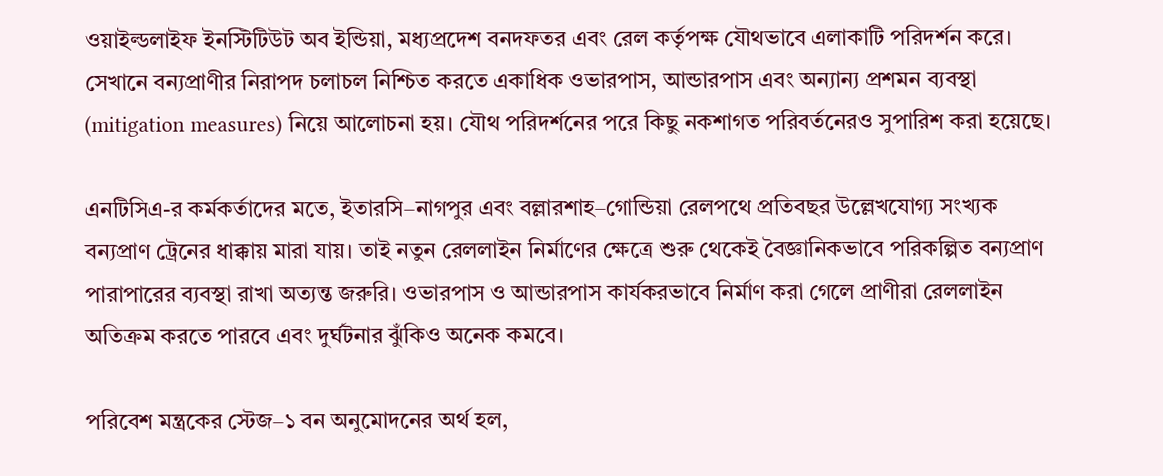ওয়াইল্ডলাইফ ইনস্টিটিউট অব ইন্ডিয়া, মধ্যপ্রদেশ বনদফতর এবং রেল কর্তৃপক্ষ যৌথভাবে এলাকাটি পরিদর্শন করে। সেখানে বন্যপ্রাণীর নিরাপদ চলাচল নিশ্চিত করতে একাধিক ওভারপাস, আন্ডারপাস এবং অন্যান্য প্রশমন ব্যবস্থা (mitigation measures) নিয়ে আলোচনা হয়। যৌথ পরিদর্শনের পরে কিছু নকশাগত পরিবর্তনেরও সুপারিশ করা হয়েছে।

এনটিসিএ-র কর্মকর্তাদের মতে, ইতারসি–নাগপুর এবং বল্লারশাহ–গোন্ডিয়া রেলপথে প্রতিবছর উল্লেখযোগ্য সংখ্যক বন্যপ্রাণ ট্রেনের ধাক্কায় মারা যায়। তাই নতুন রেললাইন নির্মাণের ক্ষেত্রে শুরু থেকেই বৈজ্ঞানিকভাবে পরিকল্পিত বন্যপ্রাণ পারাপারের ব্যবস্থা রাখা অত্যন্ত জরুরি। ওভারপাস ও আন্ডারপাস কার্যকরভাবে নির্মাণ করা গেলে প্রাণীরা রেললাইন অতিক্রম করতে পারবে এবং দুর্ঘটনার ঝুঁকিও অনেক কমবে।

পরিবেশ মন্ত্রকের স্টেজ–১ বন অনুমোদনের অর্থ হল,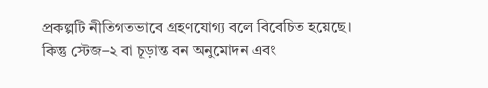প্রকল্পটি নীতিগতভাবে গ্রহণযোগ্য বলে বিবেচিত হয়েছে। কিন্তু স্টেজ–২ বা চূড়ান্ত বন অনুমোদন এবং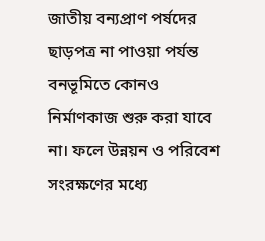জাতীয় বন্যপ্রাণ পর্ষদের ছাড়পত্র না পাওয়া পর্যন্ত বনভূমিতে কোনও নির্মাণকাজ শুরু করা যাবে না। ফলে উন্নয়ন ও পরিবেশ সংরক্ষণের মধ্যে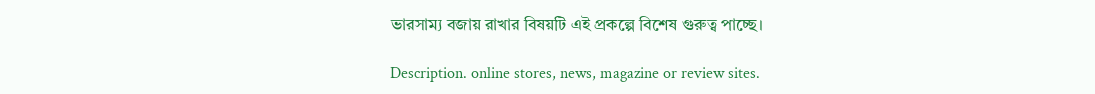ভারসাম্য বজায় রাখার বিষয়টি এই প্রকল্পে বিশেষ গুরুত্ব পাচ্ছে।

Description. online stores, news, magazine or review sites.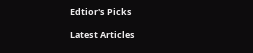Edtior's Picks

Latest Articles